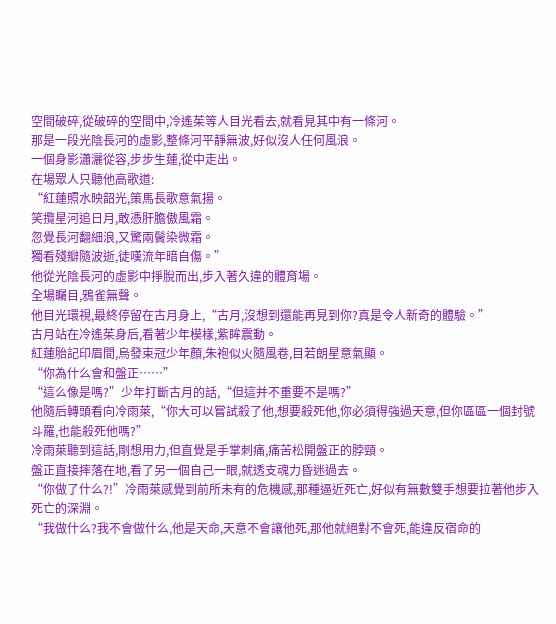空間破碎,從破碎的空間中,冷遙茱等人目光看去,就看見其中有一條河。
那是一段光陰長河的虛影,整條河平靜無波,好似沒人任何風浪。
一個身影瀟灑從容,步步生蓮,從中走出。
在場眾人只聽他高歌道:
“紅蓮照水映韶光,策馬長歌意氣揚。
笑攬星河追日月,敢憑肝膽傲風霜。
忽覺長河翻細浪,又驚兩鬢染微霜。
獨看殘瓣隨波逝,徒嘆流年暗自傷。”
他從光陰長河的虛影中掙脫而出,步入著久違的體育場。
全場矚目,鴉雀無聲。
他目光環視,最終停留在古月身上,“古月,沒想到還能再見到你?真是令人新奇的體驗。”
古月站在冷遙茱身后,看著少年模樣,紫眸震動。
紅蓮胎記印眉間,烏發束冠少年顏,朱袍似火隨風卷,目若朗星意氣顯。
“你為什么會和盤正……”
“這么像是嗎?”少年打斷古月的話,“但這并不重要不是嗎?”
他隨后轉頭看向冷雨萊,“你大可以嘗試殺了他,想要殺死他,你必須得強過天意,但你區區一個封號斗羅,也能殺死他嗎?”
冷雨萊聽到這話,剛想用力,但直覺是手掌刺痛,痛苦松開盤正的脖頸。
盤正直接摔落在地,看了另一個自己一眼,就透支魂力昏迷過去。
“你做了什么?!”冷雨萊感覺到前所未有的危機感,那種逼近死亡,好似有無數雙手想要拉著他步入死亡的深淵。
“我做什么?我不會做什么,他是天命,天意不會讓他死,那他就絕對不會死,能違反宿命的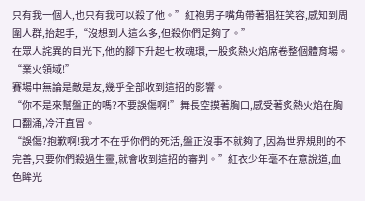只有我一個人,也只有我可以殺了他。”紅袍男子嘴角帶著猖狂笑容,感知到周圍人群,抬起手,“沒想到人這么多,但殺你們足夠了。”
在眾人詫異的目光下,他的腳下升起七枚魂環,一股炙熱火焰席卷整個體育場。
“業火領域!”
賽場中無論是敵是友,幾乎全部收到這招的影響。
“你不是來幫盤正的嗎?不要誤傷啊!”舞長空摸著胸口,感受著炙熱火焰在胸口翻涌,冷汗直冒。
“誤傷?抱歉啊!我才不在乎你們的死活,盤正沒事不就夠了,因為世界規則的不完善,只要你們殺過生靈,就會收到這招的審判。”紅衣少年毫不在意說道,血色眸光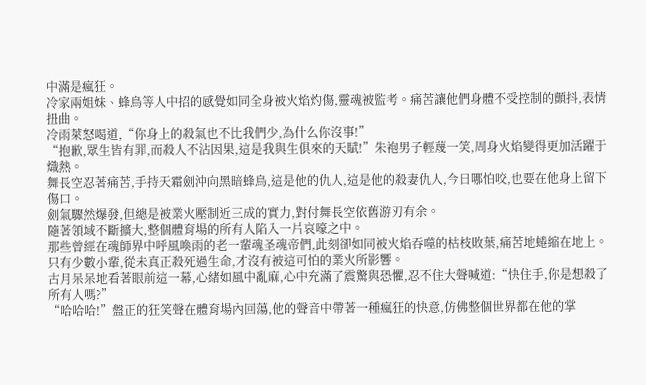中滿是瘋狂。
冷家兩姐妹、蜂鳥等人中招的感覺如同全身被火焰灼傷,靈魂被監考。痛苦讓他們身體不受控制的顫抖,表情扭曲。
冷雨萊怒喝道,“你身上的殺氣也不比我們少,為什么你沒事!”
“抱歉,眾生皆有罪,而殺人不沾因果,這是我與生俱來的天賦!”朱袍男子輕蔑一笑,周身火焰變得更加活躍于熾熱。
舞長空忍著痛苦,手持天霜劍沖向黑暗蜂鳥,這是他的仇人,這是他的殺妻仇人,今日哪怕咬,也要在他身上留下傷口。
劍氣驟然爆發,但總是被業火壓制近三成的實力,對付舞長空依舊游刃有余。
隨著領域不斷擴大,整個體育場的所有人陷入一片哀嚎之中。
那些曾經在魂師界中呼風喚雨的老一輩魂圣魂帝們,此刻卻如同被火焰吞噬的枯枝敗葉,痛苦地蜷縮在地上。
只有少數小輩,從未真正殺死過生命,才沒有被這可怕的業火所影響。
古月呆呆地看著眼前這一幕,心緒如風中亂麻,心中充滿了震驚與恐懼,忍不住大聲喊道:“快住手,你是想殺了所有人嗎?”
“哈哈哈!”盤正的狂笑聲在體育場內回蕩,他的聲音中帶著一種瘋狂的快意,仿佛整個世界都在他的掌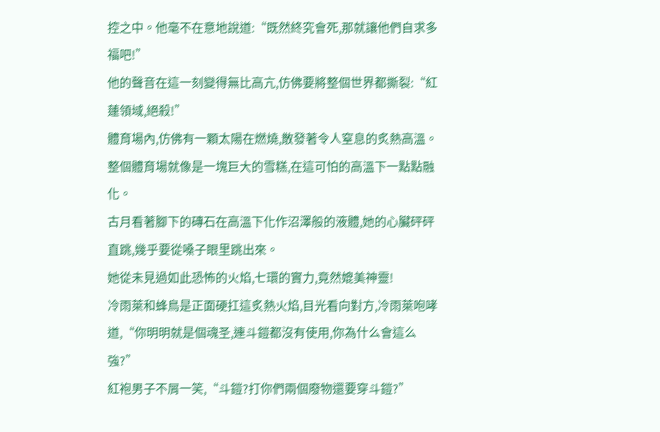控之中。他毫不在意地說道:“既然終究會死,那就讓他們自求多福吧!”
他的聲音在這一刻變得無比高亢,仿佛要將整個世界都撕裂:“紅蓮領域,絕殺!”
體育場內,仿佛有一顆太陽在燃燒,散發著令人窒息的炙熱高溫。
整個體育場就像是一塊巨大的雪糕,在這可怕的高溫下一點點融化。
古月看著腳下的磚石在高溫下化作沼澤般的液體,她的心臟砰砰直跳,幾乎要從嗓子眼里跳出來。
她從未見過如此恐怖的火焰,七環的實力,竟然媲美神靈!
冷雨萊和蜂鳥是正面硬扛這炙熱火焰,目光看向對方,冷雨萊咆哮道,“你明明就是個魂圣,連斗鎧都沒有使用,你為什么會這么強?”
紅袍男子不屑一笑,“斗鎧?打你們兩個廢物還要穿斗鎧?”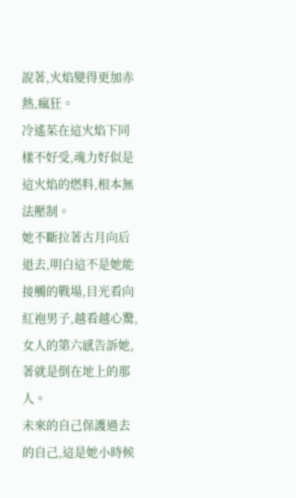說著,火焰變得更加赤熱,瘋狂。
冷遙茱在這火焰下同樣不好受,魂力好似是這火焰的燃料,根本無法壓制。
她不斷拉著古月向后退去,明白這不是她能接觸的戰場,目光看向紅袍男子,越看越心驚,女人的第六感告訴她,著就是倒在地上的那人。
未來的自己保護過去的自己,這是她小時候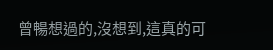曾暢想過的,沒想到,這真的可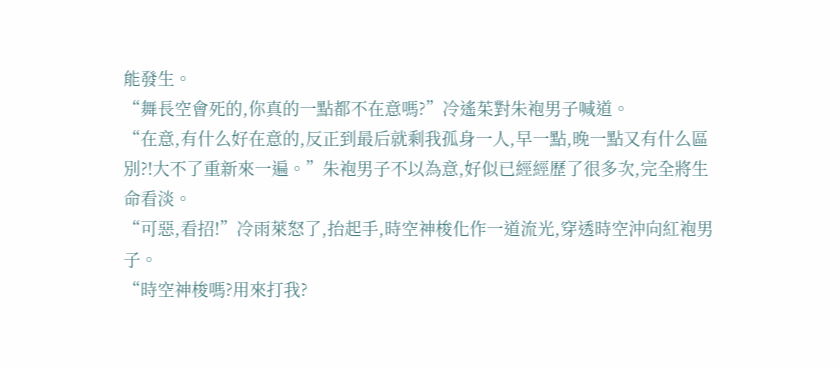能發生。
“舞長空會死的,你真的一點都不在意嗎?”冷遙茱對朱袍男子喊道。
“在意,有什么好在意的,反正到最后就剩我孤身一人,早一點,晚一點又有什么區別?!大不了重新來一遍。”朱袍男子不以為意,好似已經經歷了很多次,完全將生命看淡。
“可惡,看招!”冷雨萊怒了,抬起手,時空神梭化作一道流光,穿透時空沖向紅袍男子。
“時空神梭嗎?用來打我?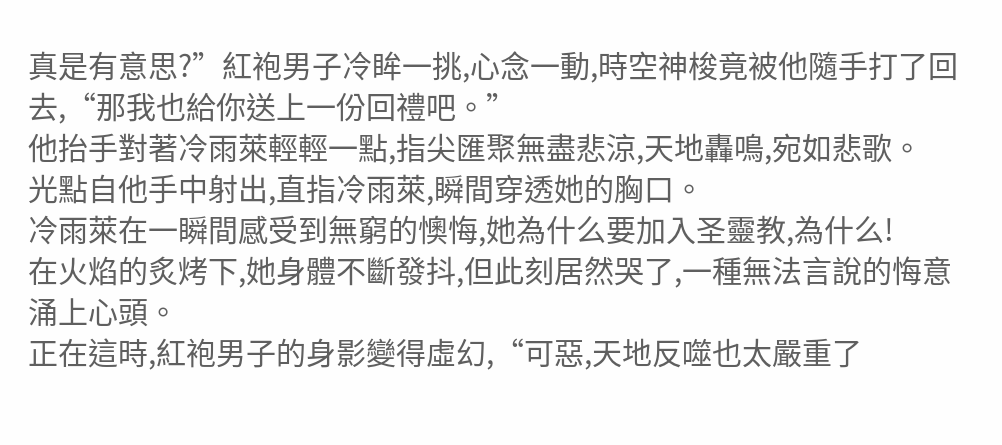真是有意思?”紅袍男子冷眸一挑,心念一動,時空神梭竟被他隨手打了回去,“那我也給你送上一份回禮吧。”
他抬手對著冷雨萊輕輕一點,指尖匯聚無盡悲涼,天地轟鳴,宛如悲歌。
光點自他手中射出,直指冷雨萊,瞬間穿透她的胸口。
冷雨萊在一瞬間感受到無窮的懊悔,她為什么要加入圣靈教,為什么!
在火焰的炙烤下,她身體不斷發抖,但此刻居然哭了,一種無法言說的悔意涌上心頭。
正在這時,紅袍男子的身影變得虛幻,“可惡,天地反噬也太嚴重了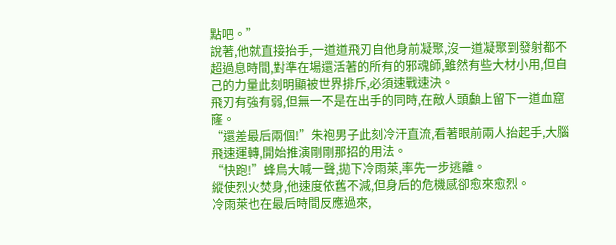點吧。”
說著,他就直接抬手,一道道飛刃自他身前凝聚,沒一道凝聚到發射都不超過息時間,對準在場還活著的所有的邪魂師,雖然有些大材小用,但自己的力量此刻明顯被世界排斥,必須速戰速決。
飛刃有強有弱,但無一不是在出手的同時,在敵人頭顱上留下一道血窟窿。
“還差最后兩個!”朱袍男子此刻冷汗直流,看著眼前兩人抬起手,大腦飛速運轉,開始推演剛剛那招的用法。
“快跑!”蜂鳥大喊一聲,拋下冷雨萊,率先一步逃離。
縱使烈火焚身,他速度依舊不減,但身后的危機感卻愈來愈烈。
冷雨萊也在最后時間反應過來,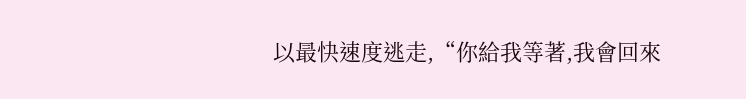以最快速度逃走,“你給我等著,我會回來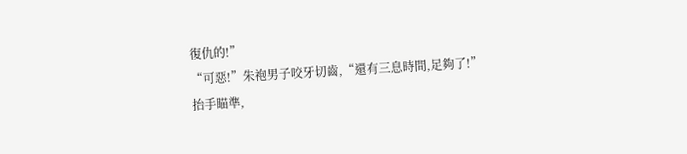復仇的!”
“可惡!”朱袍男子咬牙切齒,“還有三息時間,足夠了!”
抬手瞄準,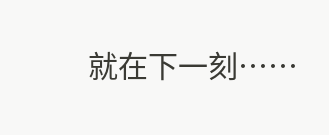就在下一刻……